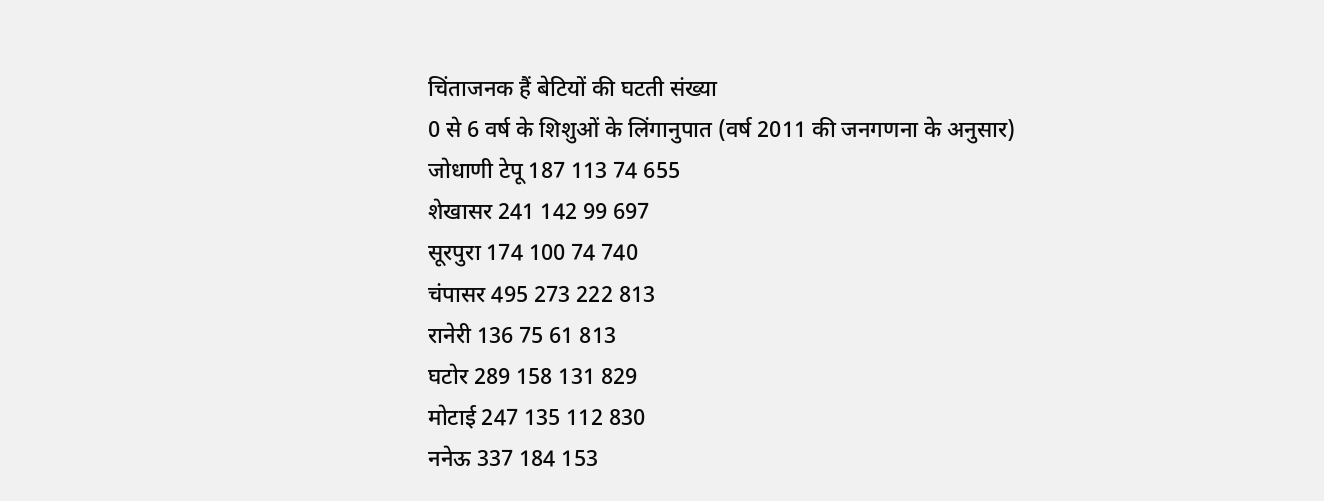चिंताजनक हैं बेटियों की घटती संख्या
0 से 6 वर्ष के शिशुओं के लिंगानुपात (वर्ष 2011 की जनगणना के अनुसार)
जोधाणी टेपू 187 113 74 655
शेखासर 241 142 99 697
सूरपुरा 174 100 74 740
चंपासर 495 273 222 813
रानेरी 136 75 61 813
घटोर 289 158 131 829
मोटाई 247 135 112 830
ननेऊ 337 184 153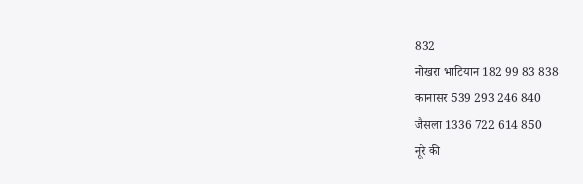832
नोखरा भाटियान 182 99 83 838
कानासर 539 293 246 840
जैसला 1336 722 614 850
नूरे की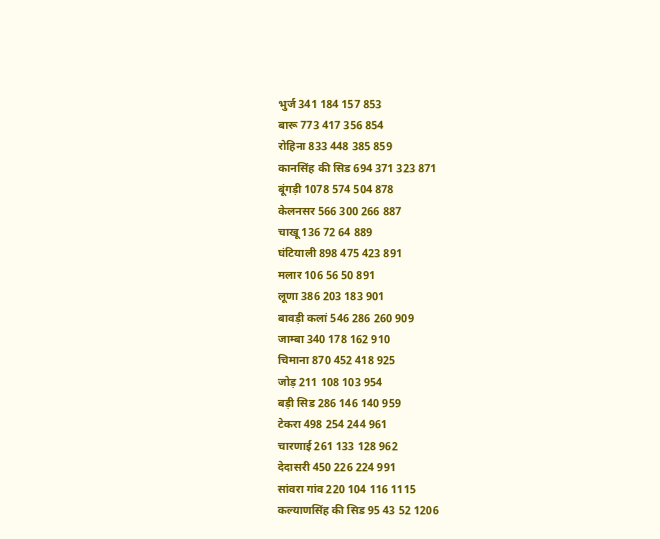भुर्ज 341 184 157 853
बारू 773 417 356 854
रोहिना 833 448 385 859
कानसिंह की सिड 694 371 323 871
बूंगड़ी 1078 574 504 878
केलनसर 566 300 266 887
चाखू 136 72 64 889
घंटियाली 898 475 423 891
मलार 106 56 50 891
लूणा 386 203 183 901
बावड़ी कलां 546 286 260 909
जाम्बा 340 178 162 910
चिमाना 870 452 418 925
जोड़ 211 108 103 954
बड़ी सिड 286 146 140 959
टेकरा 498 254 244 961
चारणाई 261 133 128 962
देदासरी 450 226 224 991
सांवरा गांव 220 104 116 1115
कल्याणसिंह की सिड 95 43 52 1206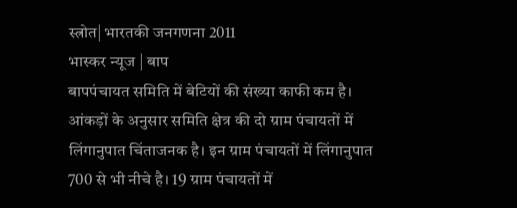स्त्रोत| भारतकी जनगणना 2011
भास्कर न्यूज | बाप
बापपंचायत समिति में बेटियों की संख्या काफी कम है। आंकड़ों के अनुसार समिति क्षेत्र की दो ग्राम पंचायतों में लिंगानुपात चिंताजनक है। इन ग्राम पंचायतों में लिंगानुपात 700 से भी नीचे है। 19 ग्राम पंचायतों में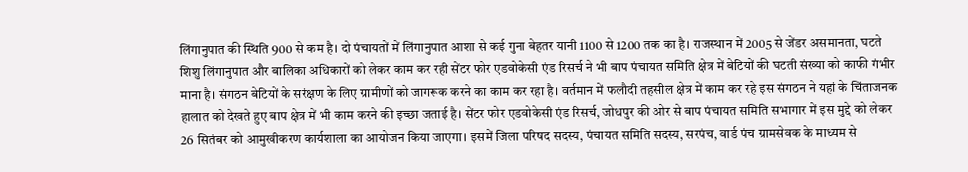लिंगानुपात की स्थिति 900 से कम है। दो पंचायतों में लिंगानुपात आशा से कई गुना बेहतर यानी 1100 से 1200 तक का है। राजस्थान में 2005 से जेंडर असमानता, घटते शिशु लिंगानुपात और बालिका अधिकारों को लेकर काम कर रही सेंटर फोर एडवोकेसी एंड रिसर्च ने भी बाप पंचायत समिति क्षेत्र में बेटियों की घटती संख्या को काफी गंभीर माना है। संगठन बेटियों के सरंक्षण के लिए ग्रामीणों को जागरूक करने का काम कर रहा है। वर्तमान में फलौदी तहसील क्षेत्र में काम कर रहे इस संगठन ने यहां के चिंताजनक हालात को देखते हुए बाप क्षेत्र में भी काम करने की इच्छा जताई है। सेंटर फोर एडवोकेसी एंड रिसर्च, जोधपुर की ओर से बाप पंचायत समिति सभागार में इस मुद्दे को लेकर 26 सितंबर को आमुखीकरण कार्यशाला का आयोजन किया जाएगा। इसमें जिला परिषद सदस्य, पंचायत समिति सदस्य, सरपंच, वार्ड पंच ग्रामसेवक के माध्यम से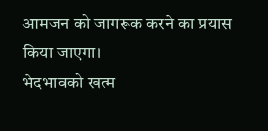आमजन को जागरूक करने का प्रयास किया जाएगा।
भेदभावको खत्म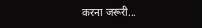करना जरूरी...